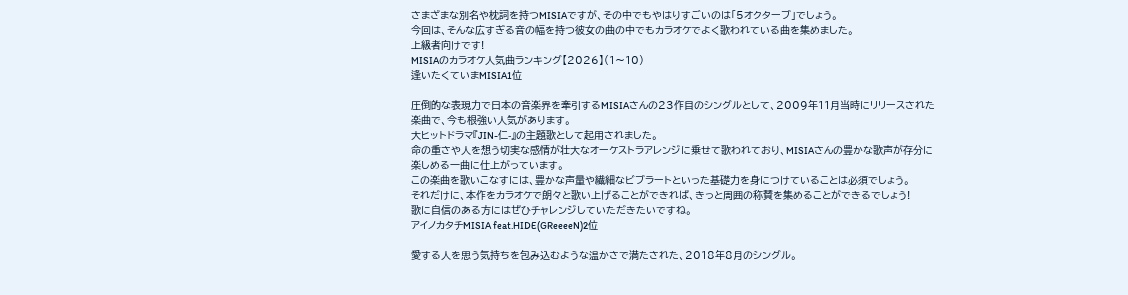さまざまな別名や枕詞を持つMISIAですが、その中でもやはりすごいのは「5オクターブ」でしょう。
今回は、そんな広すぎる音の幅を持つ彼女の曲の中でもカラオケでよく歌われている曲を集めました。
上級者向けです!
MISIAのカラオケ人気曲ランキング【2026】(1〜10)
逢いたくていまMISIA1位

圧倒的な表現力で日本の音楽界を牽引するMISIAさんの23作目のシングルとして、2009年11月当時にリリースされた楽曲で、今も根強い人気があります。
大ヒットドラマ『JIN-仁-』の主題歌として起用されました。
命の重さや人を想う切実な感情が壮大なオーケストラアレンジに乗せて歌われており、MISIAさんの豊かな歌声が存分に楽しめる一曲に仕上がっています。
この楽曲を歌いこなすには、豊かな声量や繊細なビブラートといった基礎力を身につけていることは必須でしょう。
それだけに、本作をカラオケで朗々と歌い上げることができれば、きっと周囲の称賛を集めることができるでしょう!
歌に自信のある方にはぜひチャレンジしていただきたいですね。
アイノカタチMISIA feat.HIDE(GReeeeN)2位

愛する人を思う気持ちを包み込むような温かさで満たされた、2018年8月のシングル。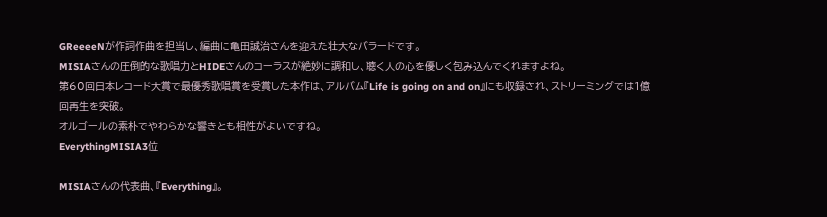GReeeeNが作詞作曲を担当し、編曲に亀田誠治さんを迎えた壮大なバラードです。
MISIAさんの圧倒的な歌唱力とHIDEさんのコーラスが絶妙に調和し、聴く人の心を優しく包み込んでくれますよね。
第60回日本レコード大賞で最優秀歌唱賞を受賞した本作は、アルバム『Life is going on and on』にも収録され、ストリーミングでは1億回再生を突破。
オルゴールの素朴でやわらかな響きとも相性がよいですね。
EverythingMISIA3位

MISIAさんの代表曲、『Everything』。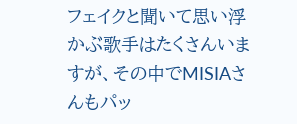フェイクと聞いて思い浮かぶ歌手はたくさんいますが、その中でMISIAさんもパッ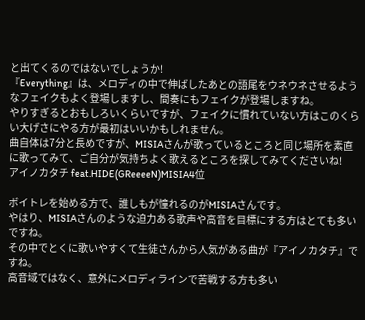と出てくるのではないでしょうか!
『Everything』は、メロディの中で伸ばしたあとの語尾をウネウネさせるようなフェイクもよく登場しますし、間奏にもフェイクが登場しますね。
やりすぎるとおもしろいくらいですが、フェイクに慣れていない方はこのくらい大げさにやる方が最初はいいかもしれません。
曲自体は7分と長めですが、MISIAさんが歌っているところと同じ場所を素直に歌ってみて、ご自分が気持ちよく歌えるところを探してみてくださいね!
アイノカタチ feat.HIDE(GReeeeN)MISIA4位

ボイトレを始める方で、誰しもが憧れるのがMISIAさんです。
やはり、MISIAさんのような迫力ある歌声や高音を目標にする方はとても多いですね。
その中でとくに歌いやすくて生徒さんから人気がある曲が『アイノカタチ』ですね。
高音域ではなく、意外にメロディラインで苦戦する方も多い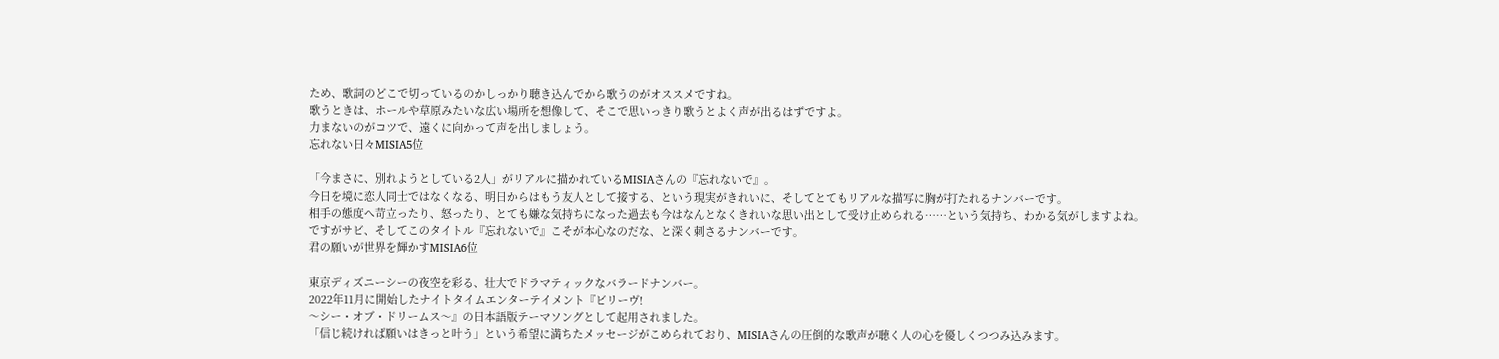ため、歌詞のどこで切っているのかしっかり聴き込んでから歌うのがオススメですね。
歌うときは、ホールや草原みたいな広い場所を想像して、そこで思いっきり歌うとよく声が出るはずですよ。
力まないのがコツで、遠くに向かって声を出しましょう。
忘れない日々MISIA5位

「今まさに、別れようとしている2人」がリアルに描かれているMISIAさんの『忘れないで』。
今日を境に恋人同士ではなくなる、明日からはもう友人として接する、という現実がきれいに、そしてとてもリアルな描写に胸が打たれるナンバーです。
相手の態度へ苛立ったり、怒ったり、とても嫌な気持ちになった過去も今はなんとなくきれいな思い出として受け止められる……という気持ち、わかる気がしますよね。
ですがサビ、そしてこのタイトル『忘れないで』こそが本心なのだな、と深く刺さるナンバーです。
君の願いが世界を輝かすMISIA6位

東京ディズニーシーの夜空を彩る、壮大でドラマティックなバラードナンバー。
2022年11月に開始したナイトタイムエンターテイメント『ビリーヴ!
〜シー・オブ・ドリームス〜』の日本語版テーマソングとして起用されました。
「信じ続ければ願いはきっと叶う」という希望に満ちたメッセージがこめられており、MISIAさんの圧倒的な歌声が聴く人の心を優しくつつみ込みます。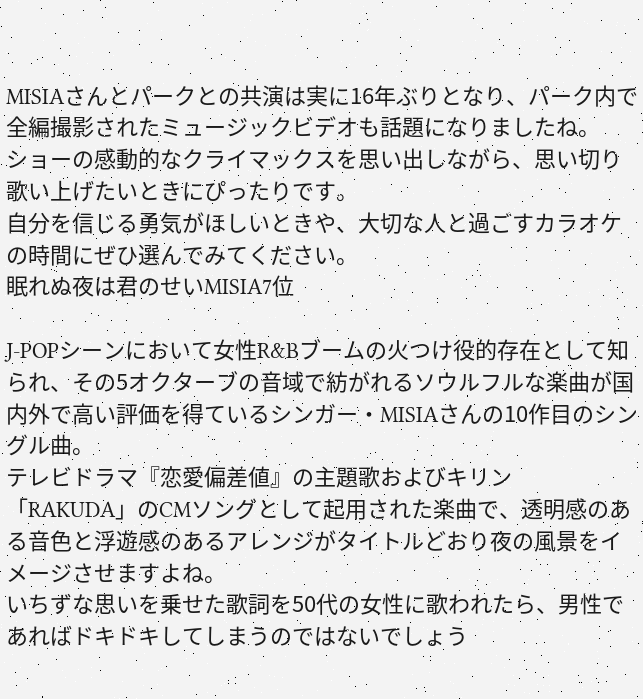MISIAさんとパークとの共演は実に16年ぶりとなり、パーク内で全編撮影されたミュージックビデオも話題になりましたね。
ショーの感動的なクライマックスを思い出しながら、思い切り歌い上げたいときにぴったりです。
自分を信じる勇気がほしいときや、大切な人と過ごすカラオケの時間にぜひ選んでみてください。
眠れぬ夜は君のせいMISIA7位

J-POPシーンにおいて女性R&Bブームの火つけ役的存在として知られ、その5オクターブの音域で紡がれるソウルフルな楽曲が国内外で高い評価を得ているシンガー・MISIAさんの10作目のシングル曲。
テレビドラマ『恋愛偏差値』の主題歌およびキリン「RAKUDA」のCMソングとして起用された楽曲で、透明感のある音色と浮遊感のあるアレンジがタイトルどおり夜の風景をイメージさせますよね。
いちずな思いを乗せた歌詞を50代の女性に歌われたら、男性であればドキドキしてしまうのではないでしょう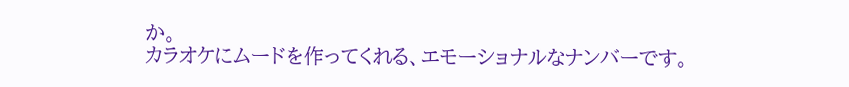か。
カラオケにムードを作ってくれる、エモーショナルなナンバーです。